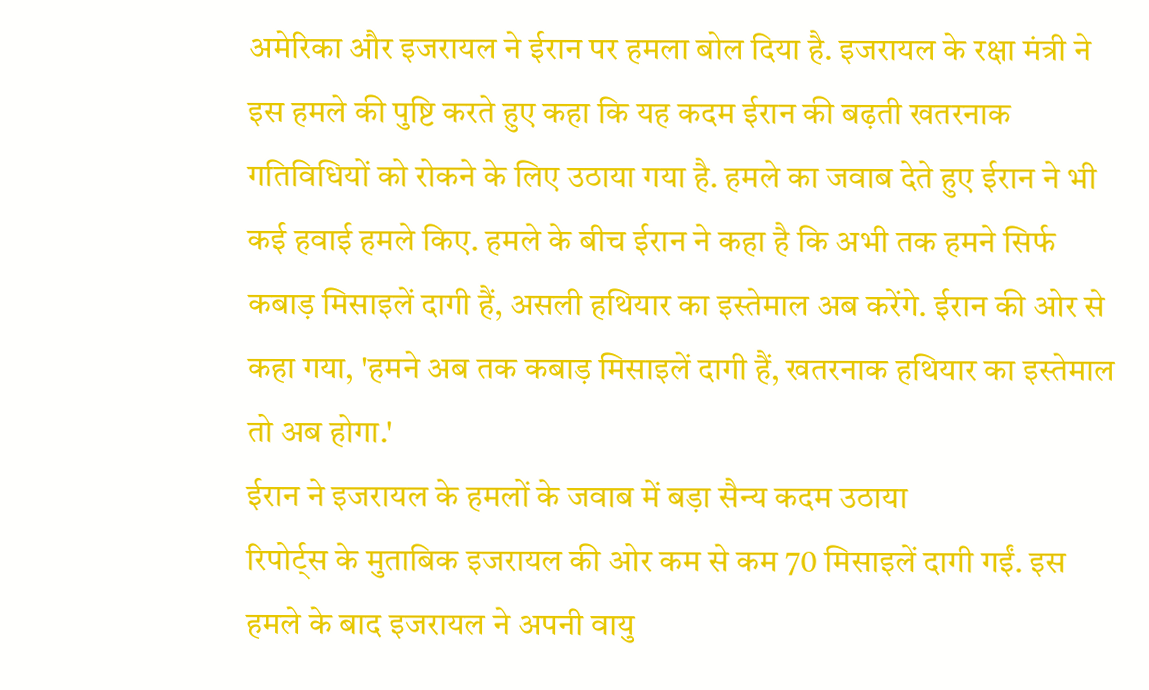अमेरिका और इजरायल ने ईरान पर हमला बोल दिया है. इजरायल के रक्षा मंत्री ने इस हमले की पुष्टि करते हुए कहा कि यह कदम ईरान की बढ़ती खतरनाक गतिविधियों को रोकने के लिए उठाया गया है. हमले का जवाब देते हुए ईरान ने भी कई हवाई हमले किए. हमले के बीच ईरान ने कहा है कि अभी तक हमने सिर्फ कबाड़ मिसाइलें दागी हैं, असली हथियार का इस्तेमाल अब करेंगे. ईरान की ओर से कहा गया, 'हमने अब तक कबाड़ मिसाइलें दागी हैं, खतरनाक हथियार का इस्तेमाल तो अब होगा.'
ईरान ने इजरायल के हमलों के जवाब में बड़ा सैन्य कदम उठाया
रिपोर्ट्स के मुताबिक इजरायल की ओर कम से कम 70 मिसाइलें दागी गईं. इस हमले के बाद इजरायल ने अपनी वायु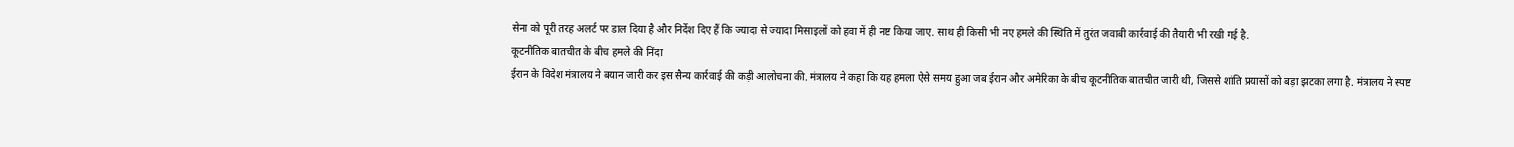सेना को पूरी तरह अलर्ट पर डाल दिया है और निर्देश दिए हैं कि ज्यादा से ज्यादा मिसाइलों को हवा में ही नष्ट किया जाए. साथ ही किसी भी नए हमले की स्थिति में तुरंत जवाबी कार्रवाई की तैयारी भी रखी गई है.
कूटनीतिक बातचीत के बीच हमले की निंदा
ईरान के विदेश मंत्रालय ने बयान जारी कर इस सैन्य कार्रवाई की कड़ी आलोचना की. मंत्रालय ने कहा कि यह हमला ऐसे समय हुआ जब ईरान और अमेरिका के बीच कूटनीतिक बातचीत जारी थी, जिससे शांति प्रयासों को बड़ा झटका लगा है. मंत्रालय ने स्पष्ट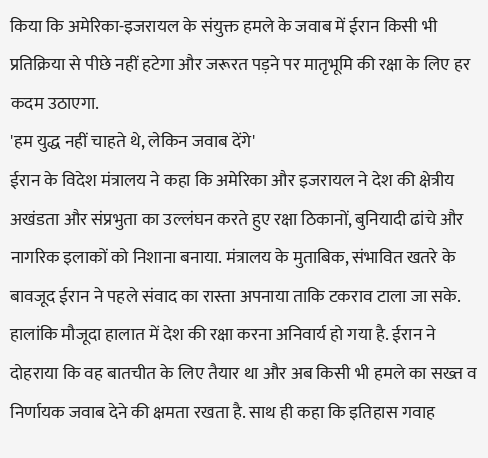किया कि अमेरिका-इजरायल के संयुक्त हमले के जवाब में ईरान किसी भी प्रतिक्रिया से पीछे नहीं हटेगा और जरूरत पड़ने पर मातृभूमि की रक्षा के लिए हर कदम उठाएगा.
'हम युद्ध नहीं चाहते थे, लेकिन जवाब देंगे'
ईरान के विदेश मंत्रालय ने कहा कि अमेरिका और इजरायल ने देश की क्षेत्रीय अखंडता और संप्रभुता का उल्लंघन करते हुए रक्षा ठिकानों, बुनियादी ढांचे और नागरिक इलाकों को निशाना बनाया. मंत्रालय के मुताबिक, संभावित खतरे के बावजूद ईरान ने पहले संवाद का रास्ता अपनाया ताकि टकराव टाला जा सके. हालांकि मौजूदा हालात में देश की रक्षा करना अनिवार्य हो गया है. ईरान ने दोहराया कि वह बातचीत के लिए तैयार था और अब किसी भी हमले का सख्त व निर्णायक जवाब देने की क्षमता रखता है. साथ ही कहा कि इतिहास गवाह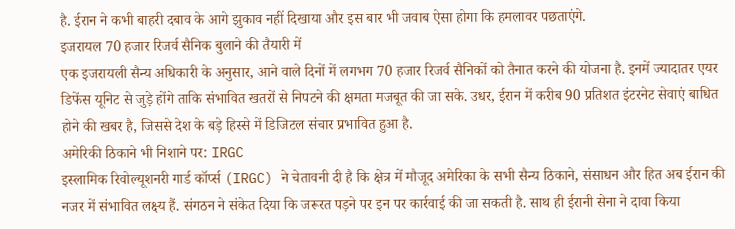है. ईरान ने कभी बाहरी दबाव के आगे झुकाव नहीं दिखाया और इस बार भी जवाब ऐसा होगा कि हमलावर पछताएंगे.
इजरायल 70 हजार रिजर्व सैनिक बुलाने की तैयारी में
एक इजरायली सैन्य अधिकारी के अनुसार, आने वाले दिनों में लगभग 70 हजार रिजर्व सैनिकों को तैनात करने की योजना है. इनमें ज्यादातर एयर डिफेंस यूनिट से जुड़े होंगे ताकि संभावित खतरों से निपटने की क्षमता मजबूत की जा सके. उधर, ईरान में करीब 90 प्रतिशत इंटरनेट सेवाएं बाधित होने की खबर है, जिससे देश के बड़े हिस्से में डिजिटल संचार प्रभावित हुआ है.
अमेरिकी ठिकाने भी निशाने पर: IRGC
इस्लामिक रिवोल्यूशनरी गार्ड कॉर्प्स (IRGC) ने चेतावनी दी है कि क्षेत्र में मौजूद अमेरिका के सभी सैन्य ठिकाने, संसाधन और हित अब ईरान की नजर में संभावित लक्ष्य हैं. संगठन ने संकेत दिया कि जरूरत पड़ने पर इन पर कार्रवाई की जा सकती है. साथ ही ईरानी सेना ने दावा किया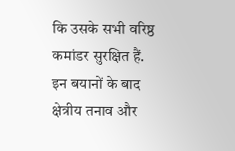कि उसके सभी वरिष्ठ कमांडर सुरक्षित हैं. इन बयानों के बाद क्षेत्रीय तनाव और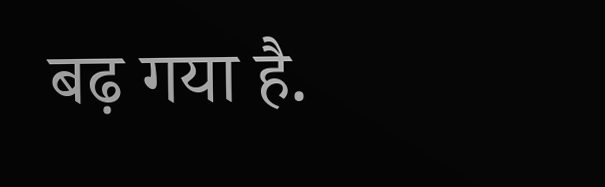बढ़ गया है.